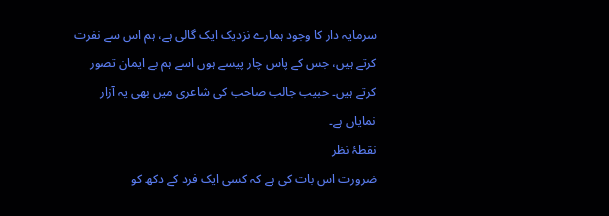سرمایہ دار کا وجود ہمارے نزدیک ایک گالی ہے، ہم اس سے نفرت کرتے ہیں، جس کے پاس چار پیسے ہوں اسے ہم بے ایمان تصور کرتے ہیں۔ حبیب جالب صاحب کی شاعری میں بھی یہ آزار نمایاں ہے۔
نقطۂ نظر
ضرورت اس بات کی ہے کہ کسی ایک فرد کے دکھ کو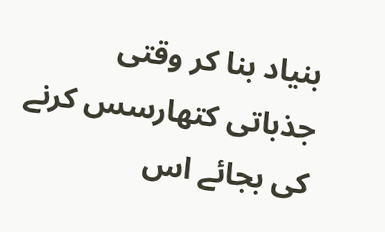بنیاد بنا کر وقتی جذباتی کتھارسس کرنے کی بجائے اس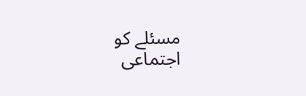مسئلے کو اجتماعی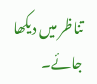تناظر میں دیکھا جائے۔